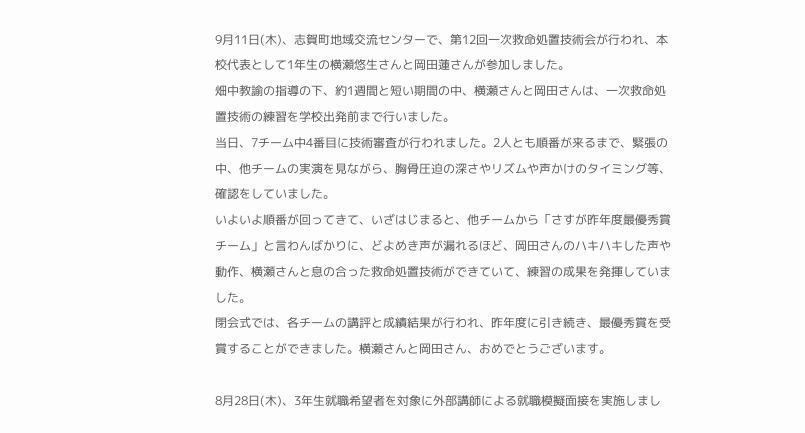9月11日(木)、志賀町地域交流センターで、第12回一次救命処置技術会が行われ、本校代表として1年生の横瀬悠生さんと岡田蓮さんが参加しました。
畑中教諭の指導の下、約1週間と短い期間の中、横瀬さんと岡田さんは、一次救命処置技術の練習を学校出発前まで行いました。
当日、7チーム中4番目に技術審査が行われました。2人とも順番が来るまで、緊張の中、他チームの実演を見ながら、胸骨圧迫の深さやリズムや声かけのタイミング等、確認をしていました。
いよいよ順番が回ってきて、いざはじまると、他チームから「さすが昨年度最優秀賞チーム」と言わんばかりに、どよめき声が漏れるほど、岡田さんのハキハキした声や動作、横瀬さんと息の合った救命処置技術ができていて、練習の成果を発揮していました。
閉会式では、各チームの講評と成績結果が行われ、昨年度に引き続き、最優秀賞を受賞することができました。横瀬さんと岡田さん、おめでとうございます。

8月28日(木)、3年生就職希望者を対象に外部講師による就職模擬面接を実施しまし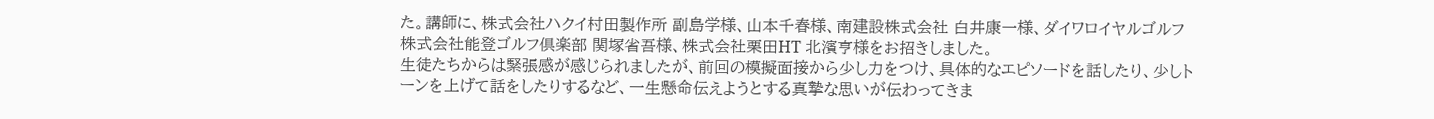た。講師に、株式会社ハクイ村田製作所 副島学様、山本千春様、南建設株式会社 白井康一様、ダイワロイヤルゴルフ株式会社能登ゴルフ倶楽部 関塚省吾様、株式会社栗田HT 北濱亨様をお招きしました。
生徒たちからは緊張感が感じられましたが、前回の模擬面接から少し力をつけ、具体的なエピソードを話したり、少しトーンを上げて話をしたりするなど、一生懸命伝えようとする真摯な思いが伝わってきま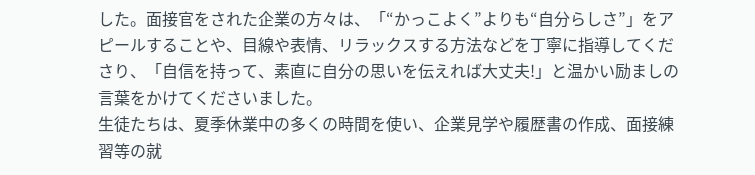した。面接官をされた企業の方々は、「“かっこよく”よりも“自分らしさ”」をアピールすることや、目線や表情、リラックスする方法などを丁寧に指導してくださり、「自信を持って、素直に自分の思いを伝えれば大丈夫!」と温かい励ましの言葉をかけてくださいました。
生徒たちは、夏季休業中の多くの時間を使い、企業見学や履歴書の作成、面接練習等の就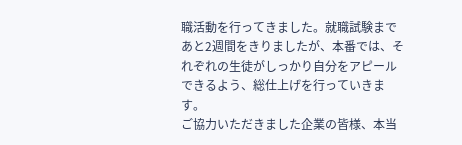職活動を行ってきました。就職試験まであと2週間をきりましたが、本番では、それぞれの生徒がしっかり自分をアピールできるよう、総仕上げを行っていきます。
ご協力いただきました企業の皆様、本当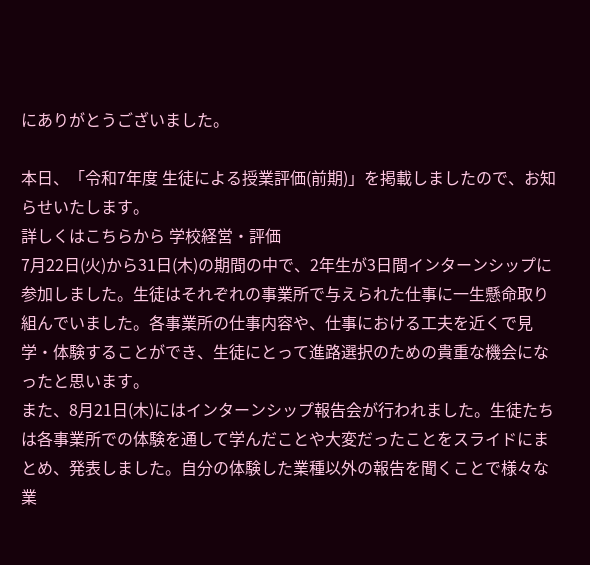にありがとうございました。

本日、「令和7年度 生徒による授業評価(前期)」を掲載しましたので、お知らせいたします。
詳しくはこちらから 学校経営・評価
7月22日(火)から31日(木)の期間の中で、2年生が3日間インターンシップに参加しました。生徒はそれぞれの事業所で与えられた仕事に一生懸命取り組んでいました。各事業所の仕事内容や、仕事における工夫を近くで見学・体験することができ、生徒にとって進路選択のための貴重な機会になったと思います。
また、8月21日(木)にはインターンシップ報告会が行われました。生徒たちは各事業所での体験を通して学んだことや大変だったことをスライドにまとめ、発表しました。自分の体験した業種以外の報告を聞くことで様々な業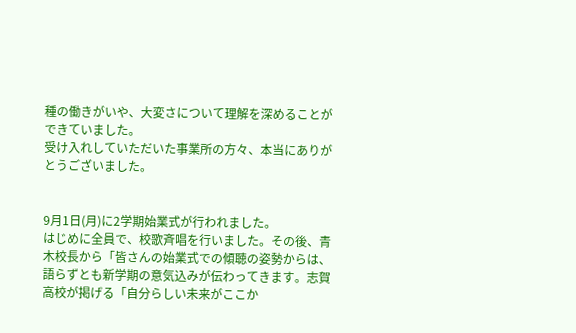種の働きがいや、大変さについて理解を深めることができていました。
受け入れしていただいた事業所の方々、本当にありがとうございました。


9月1日(月)に2学期始業式が行われました。
はじめに全員で、校歌斉唱を行いました。その後、青木校長から「皆さんの始業式での傾聴の姿勢からは、語らずとも新学期の意気込みが伝わってきます。志賀高校が掲げる「自分らしい未来がここか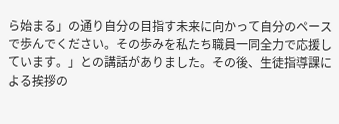ら始まる」の通り自分の目指す未来に向かって自分のペースで歩んでください。その歩みを私たち職員一同全力で応援しています。」との講話がありました。その後、生徒指導課による挨拶の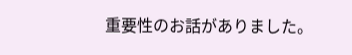重要性のお話がありました。